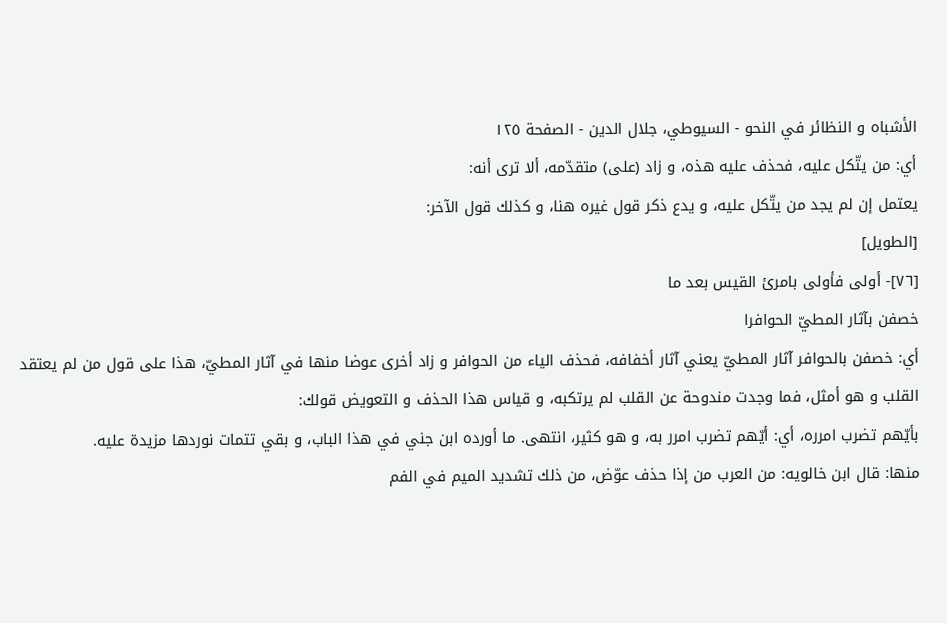الأشباه و النظائر في النحو - السيوطي، جلال الدين - الصفحة ١٢٥
أي: من يتّكل عليه، فحذف عليه هذه، و زاد (على) متقدّمه، ألا ترى أنه:
يعتمل إن لم يجد من يتّكل عليه، و يدع ذكر قول غيره هنا، و كذلك قول الآخر:
[الطويل]
[٧٦]- أولى فأولى بامرئ القيس بعد ما
خصفن بآثار المطيّ الحوافرا
أي: خصفن بالحوافر آثار المطيّ يعني آثار أخفافه، فحذف الياء من الحوافر و زاد أخرى عوضا منها في آثار المطيّ، هذا على قول من لم يعتقد القلب و هو أمثل، فما وجدت مندوحة عن القلب لم يرتكبه، و قياس هذا الحذف و التعويض قولك:
بأيّهم تضرب امرره، أي: أيّهم تضرب امرر به، و هو كثير، انتهى. ما أورده ابن جني في هذا الباب، و بقي تتمات نوردها مزيدة عليه.
منها: قال ابن خالويه: من العرب من إذا حذف عوّض، من ذلك تشديد الميم في الفم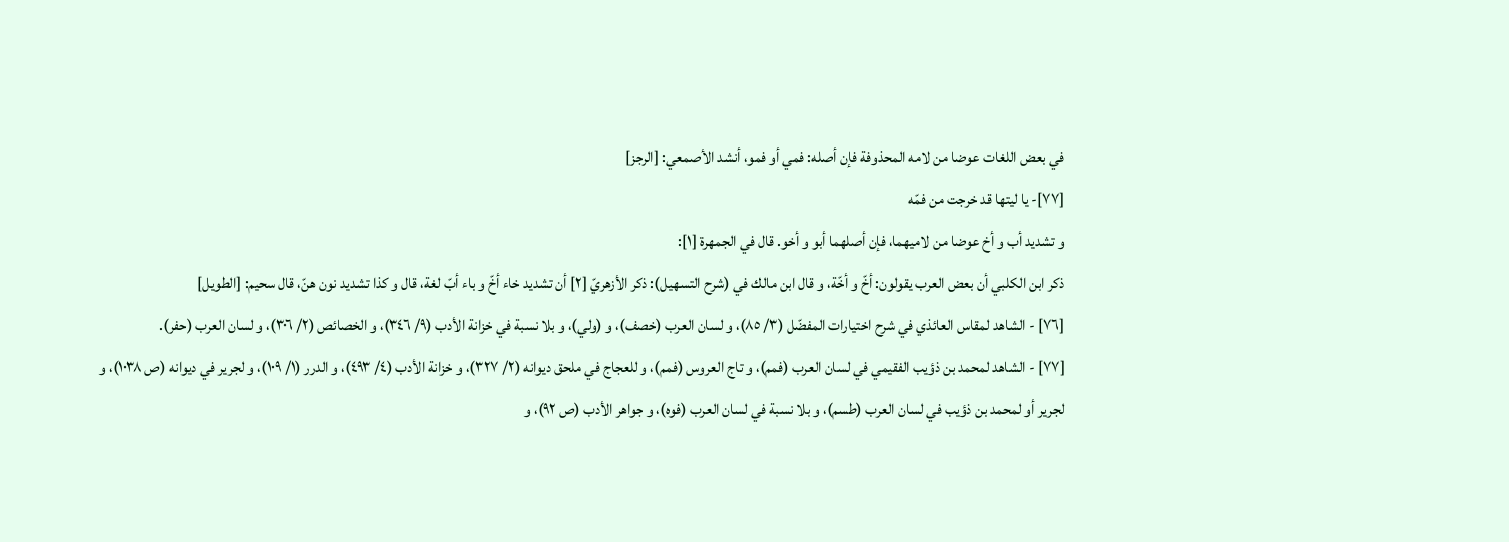في بعض اللغات عوضا من لامه المحذوفة فإن أصله: فمي أو فمو، أنشد الأصمعي: [الرجز]
[٧٧]- يا ليتها قد خرجت من فمّه
و تشديد أب و أخ عوضا من لاميهما، فإن أصلهما أبو و أخو. قال في الجمهرة [١]:
ذكر ابن الكلبي أن بعض العرب يقولون: أخّ و أخّة، و قال ابن مالك في (شرح التسهيل): ذكر الأزهريّ [٢] أن تشديد خاء أخّ و باء أبّ لغة، قال و كذا تشديد نون هنّ، قال سحيم: [الطويل]
[٧٦] - الشاهد لمقاس العائذي في شرح اختيارات المفضّل (٣/ ٨٥)، و لسان العرب (خصف)، و (ولي)، و بلا نسبة في خزانة الأدب (٩/ ٣٤٦)، و الخصائص (٢/ ٣٠٦)، و لسان العرب (حفر).
[٧٧] - الشاهد لمحمد بن ذؤيب الفقيمي في لسان العرب (فمم)، و تاج العروس (فمم)، و للعجاج في ملحق ديوانه (٢/ ٣٢٧)، و خزانة الأدب (٤/ ٤٩٣)، و الدرر (١/ ١٠٩)، و لجرير في ديوانه (ص ١٠٣٨)، و لجرير أو لمحمد بن ذؤيب في لسان العرب (طسم)، و بلا نسبة في لسان العرب (فوه)، و جواهر الأدب (ص ٩٢)، و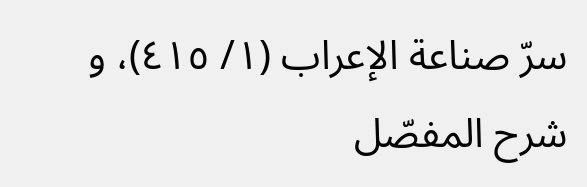سرّ صناعة الإعراب (١/ ٤١٥)، و شرح المفصّل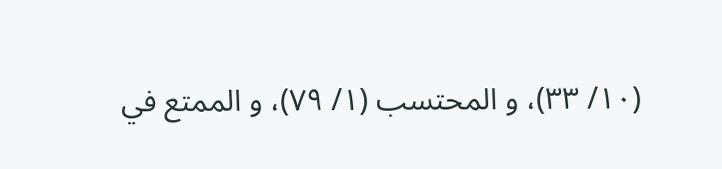(١٠/ ٣٣)، و المحتسب (١/ ٧٩)، و الممتع في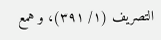التصريف (١/ ٣٩١)، و همع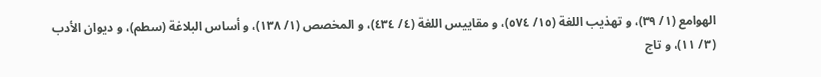الهوامع (١/ ٣٩)، و تهذيب اللغة (١٥/ ٥٧٤)، و مقاييس اللغة (٤/ ٤٣٤)، و المخصص (١/ ١٣٨)، و أساس البلاغة (سطم)، و ديوان الأدب (٣/ ١١)، و تاج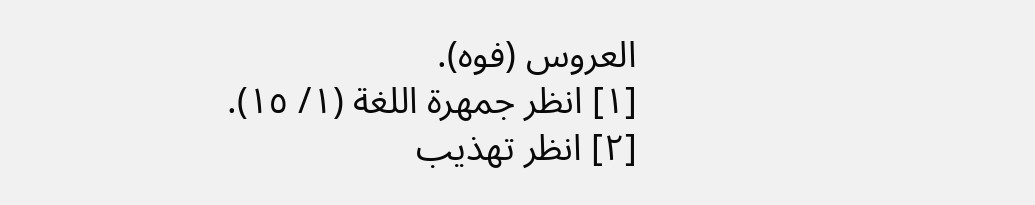العروس (فوه).
[١] انظر جمهرة اللغة (١/ ١٥).
[٢] انظر تهذيب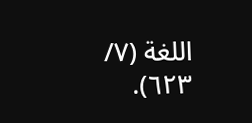اللغة (٧/ ٦٢٣).